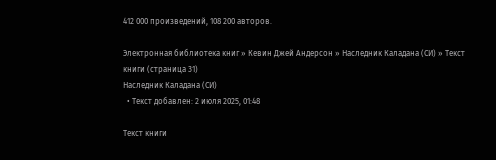412 000 произведений, 108 200 авторов.

Электронная библиотека книг » Кевин Джей Андерсон » Наследник Каладана (СИ) » Текст книги (страница 31)
Наследник Каладана (СИ)
  • Текст добавлен: 2 июля 2025, 01:48

Текст книги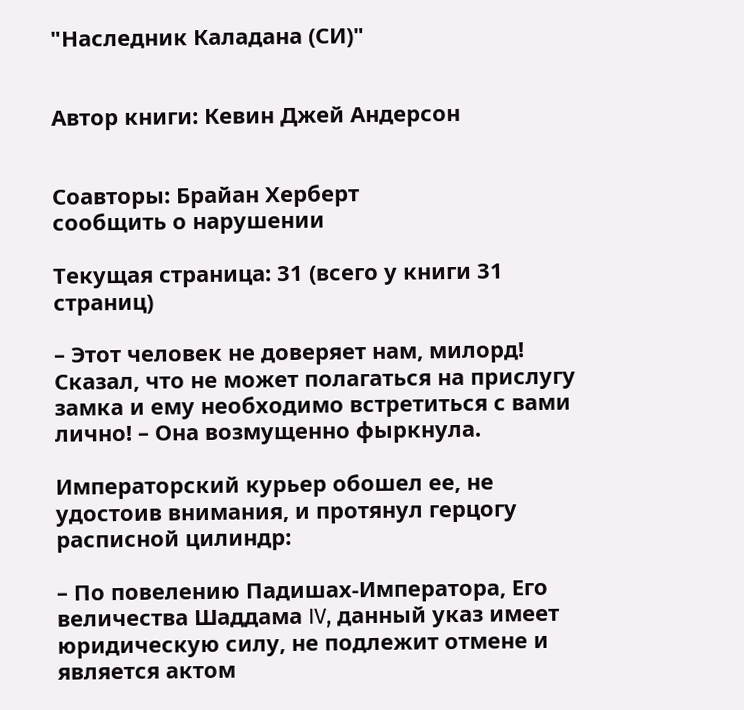"Наследник Каладана (СИ)"


Автор книги: Кевин Джей Андерсон


Соавторы: Брайан Херберт
сообщить о нарушении

Текущая страница: 31 (всего у книги 31 страниц)

– Этот человек не доверяет нам, милорд! Сказал, что не может полагаться на прислугу замка и ему необходимо встретиться с вами лично! – Она возмущенно фыркнула.

Императорский курьер обошел ее, не удостоив внимания, и протянул герцогу расписной цилиндр:

– По повелению Падишах-Императора, Его величества Шаддама IV, данный указ имеет юридическую силу, не подлежит отмене и является актом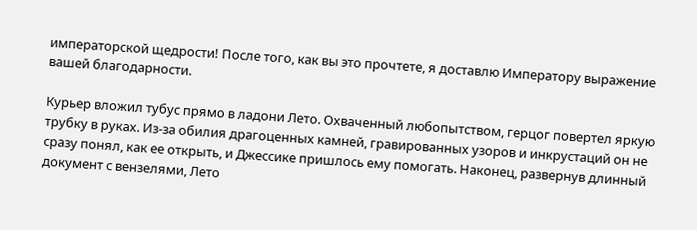императорской щедрости! После того, как вы это прочтете, я доставлю Императору выражение вашей благодарности.

Курьер вложил тубус прямо в ладони Лето. Охваченный любопытством, герцог повертел яркую трубку в руках. Из-за обилия драгоценных камней, гравированных узоров и инкрустаций он не сразу понял, как ее открыть, и Джессике пришлось ему помогать. Наконец, развернув длинный документ с вензелями, Лето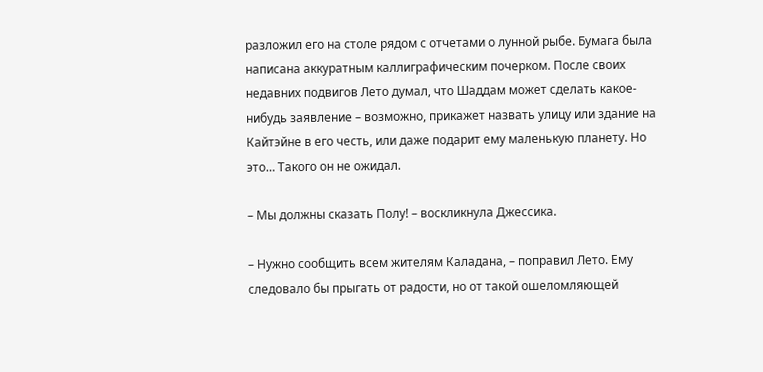разложил его на столе рядом с отчетами о лунной рыбе. Бумага была написана аккуратным каллиграфическим почерком. После своих недавних подвигов Лето думал, что Шаддам может сделать какое-нибудь заявление – возможно, прикажет назвать улицу или здание на Кайтэйне в его честь, или даже подарит ему маленькую планету. Но это… Такого он не ожидал.

– Мы должны сказать Полу! – воскликнула Джессика.

– Нужно сообщить всем жителям Каладана, – поправил Лето. Ему следовало бы прыгать от радости, но от такой ошеломляющей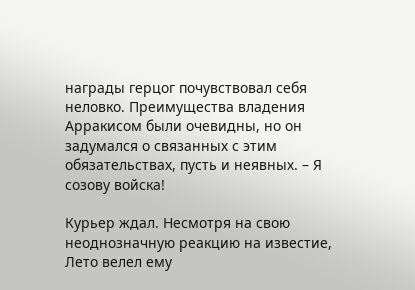награды герцог почувствовал себя неловко. Преимущества владения Арракисом были очевидны, но он задумался о связанных с этим обязательствах, пусть и неявных. – Я созову войска!

Курьер ждал. Несмотря на свою неоднозначную реакцию на известие, Лето велел ему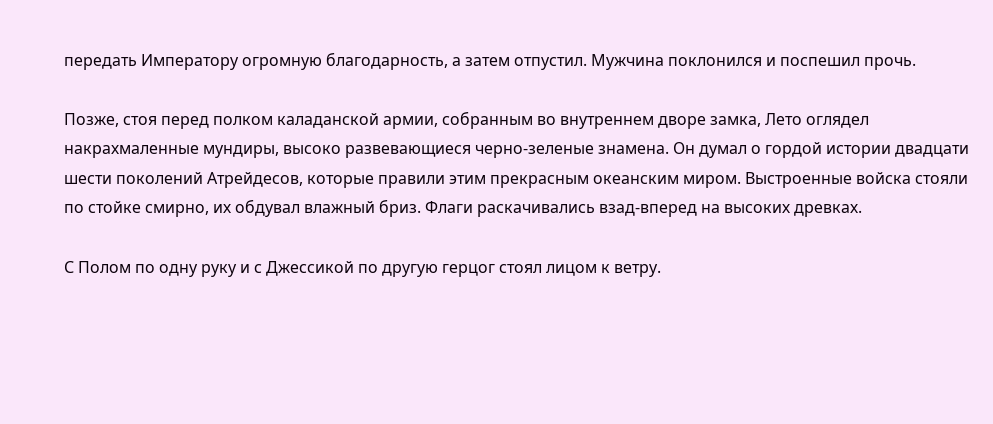передать Императору огромную благодарность, а затем отпустил. Мужчина поклонился и поспешил прочь.

Позже, стоя перед полком каладанской армии, собранным во внутреннем дворе замка, Лето оглядел накрахмаленные мундиры, высоко развевающиеся черно-зеленые знамена. Он думал о гордой истории двадцати шести поколений Атрейдесов, которые правили этим прекрасным океанским миром. Выстроенные войска стояли по стойке смирно, их обдувал влажный бриз. Флаги раскачивались взад-вперед на высоких древках.

С Полом по одну руку и с Джессикой по другую герцог стоял лицом к ветру.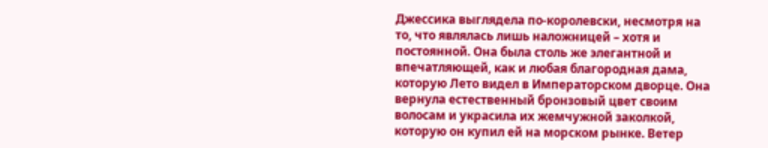Джессика выглядела по-королевски, несмотря на то, что являлась лишь наложницей – хотя и постоянной. Она была столь же элегантной и впечатляющей, как и любая благородная дама, которую Лето видел в Императорском дворце. Она вернула естественный бронзовый цвет своим волосам и украсила их жемчужной заколкой, которую он купил ей на морском рынке. Ветер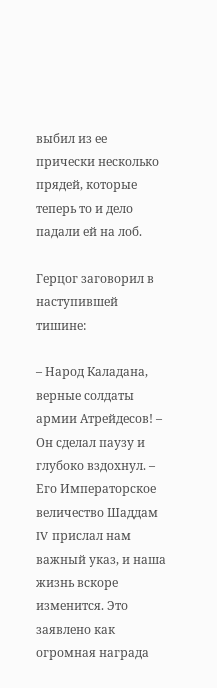выбил из ее прически несколько прядей, которые теперь то и дело падали ей на лоб.

Герцог заговорил в наступившей тишине:

– Народ Каладана, верные солдаты армии Атрейдесов! – Он сделал паузу и глубоко вздохнул. – Его Императорское величество Шаддам IV прислал нам важный указ, и наша жизнь вскоре изменится. Это заявлено как огромная награда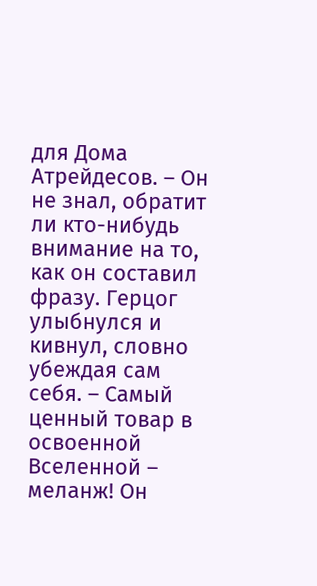для Дома Атрейдесов. – Он не знал, обратит ли кто-нибудь внимание на то, как он составил фразу. Герцог улыбнулся и кивнул, словно убеждая сам себя. – Самый ценный товар в освоенной Вселенной – меланж! Он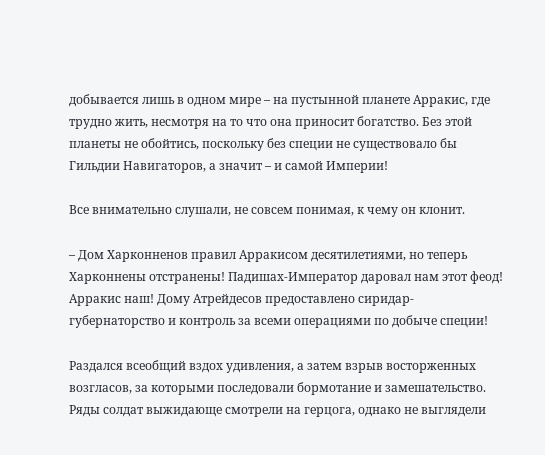добывается лишь в одном мире – на пустынной планете Арракис, где трудно жить, несмотря на то что она приносит богатство. Без этой планеты не обойтись, поскольку без специи не существовало бы Гильдии Навигаторов, а значит – и самой Империи!

Все внимательно слушали, не совсем понимая, к чему он клонит.

– Дом Харконненов правил Арракисом десятилетиями, но теперь Харконнены отстранены! Падишах-Император даровал нам этот феод! Арракис наш! Дому Атрейдесов предоставлено сиридар-губернаторство и контроль за всеми операциями по добыче специи!

Раздался всеобщий вздох удивления, а затем взрыв восторженных возгласов, за которыми последовали бормотание и замешательство. Ряды солдат выжидающе смотрели на герцога, однако не выглядели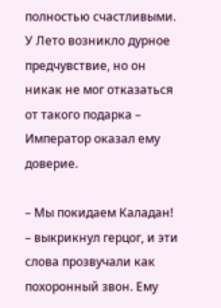полностью счастливыми. У Лето возникло дурное предчувствие, но он никак не мог отказаться от такого подарка – Император оказал ему доверие.

– Мы покидаем Каладан! – выкрикнул герцог, и эти слова прозвучали как похоронный звон. Ему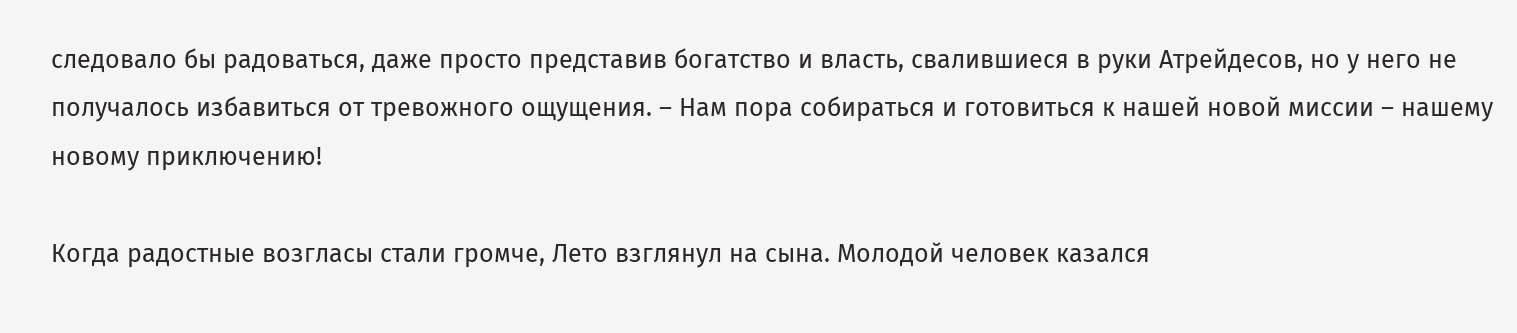следовало бы радоваться, даже просто представив богатство и власть, свалившиеся в руки Атрейдесов, но у него не получалось избавиться от тревожного ощущения. – Нам пора собираться и готовиться к нашей новой миссии – нашему новому приключению!

Когда радостные возгласы стали громче, Лето взглянул на сына. Молодой человек казался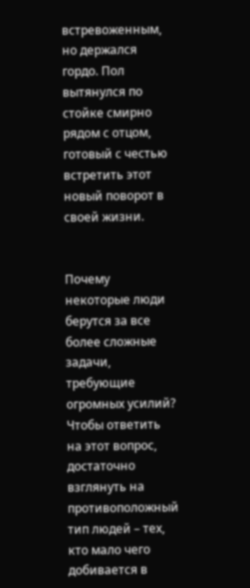встревоженным, но держался гордо. Пол вытянулся по стойке смирно рядом с отцом, готовый с честью встретить этот новый поворот в своей жизни.


Почему некоторые люди берутся за все более сложные задачи, требующие огромных усилий? Чтобы ответить на этот вопрос, достаточно взглянуть на противоположный тип людей – тех, кто мало чего добивается в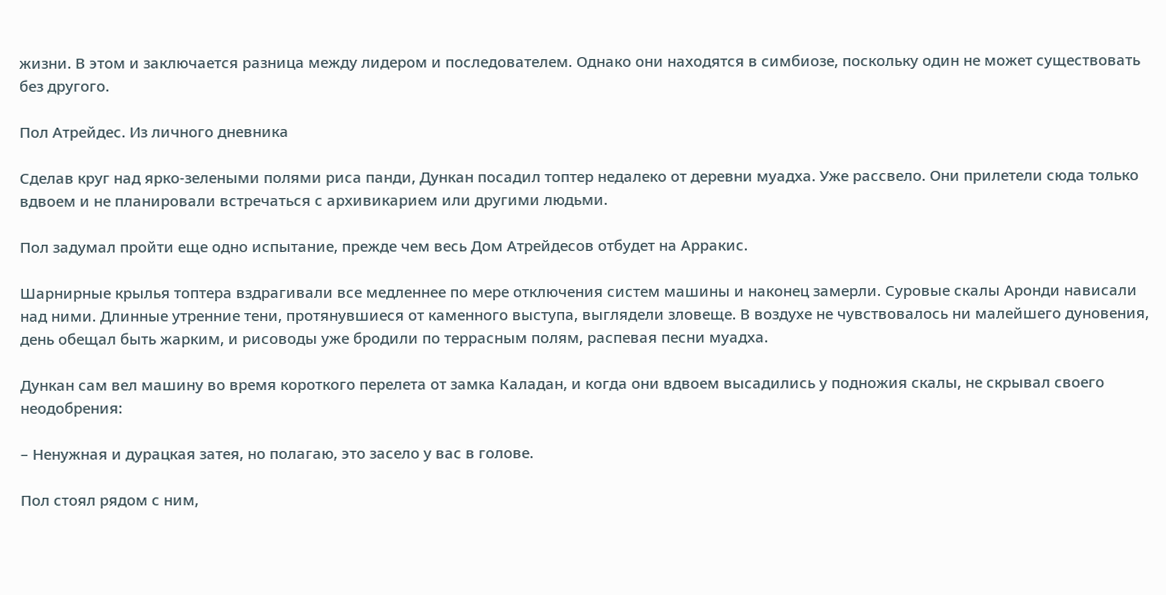жизни. В этом и заключается разница между лидером и последователем. Однако они находятся в симбиозе, поскольку один не может существовать без другого.

Пол Атрейдес. Из личного дневника

Сделав круг над ярко-зелеными полями риса панди, Дункан посадил топтер недалеко от деревни муадха. Уже рассвело. Они прилетели сюда только вдвоем и не планировали встречаться с архивикарием или другими людьми.

Пол задумал пройти еще одно испытание, прежде чем весь Дом Атрейдесов отбудет на Арракис.

Шарнирные крылья топтера вздрагивали все медленнее по мере отключения систем машины и наконец замерли. Суровые скалы Аронди нависали над ними. Длинные утренние тени, протянувшиеся от каменного выступа, выглядели зловеще. В воздухе не чувствовалось ни малейшего дуновения, день обещал быть жарким, и рисоводы уже бродили по террасным полям, распевая песни муадха.

Дункан сам вел машину во время короткого перелета от замка Каладан, и когда они вдвоем высадились у подножия скалы, не скрывал своего неодобрения:

– Ненужная и дурацкая затея, но полагаю, это засело у вас в голове.

Пол стоял рядом с ним,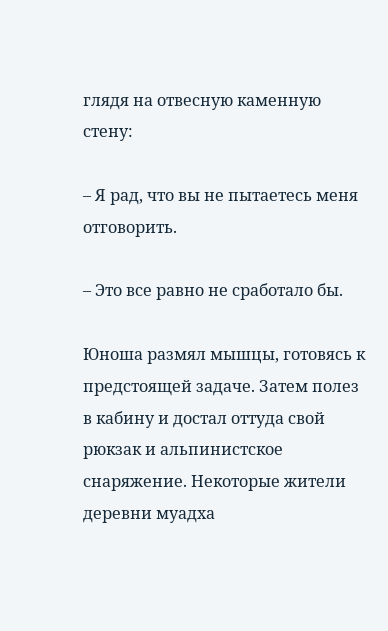глядя на отвесную каменную стену:

– Я рад, что вы не пытаетесь меня отговорить.

– Это все равно не сработало бы.

Юноша размял мышцы, готовясь к предстоящей задаче. Затем полез в кабину и достал оттуда свой рюкзак и альпинистское снаряжение. Некоторые жители деревни муадха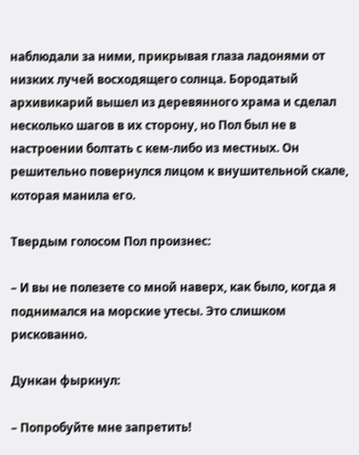наблюдали за ними, прикрывая глаза ладонями от низких лучей восходящего солнца. Бородатый архивикарий вышел из деревянного храма и сделал несколько шагов в их сторону, но Пол был не в настроении болтать с кем-либо из местных. Он решительно повернулся лицом к внушительной скале, которая манила его.

Твердым голосом Пол произнес:

– И вы не полезете со мной наверх, как было, когда я поднимался на морские утесы. Это слишком рискованно.

Дункан фыркнул:

– Попробуйте мне запретить!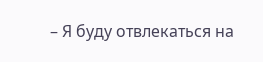– Я буду отвлекаться на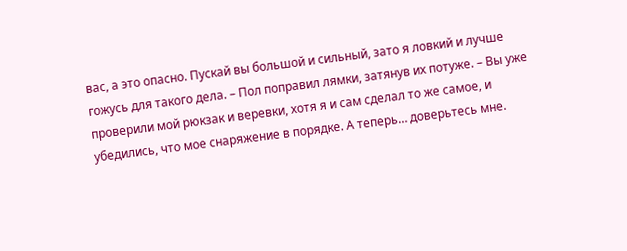вас, а это опасно. Пускай вы большой и сильный, зато я ловкий и лучше гожусь для такого дела. – Пол поправил лямки, затянув их потуже. – Вы уже проверили мой рюкзак и веревки, хотя я и сам сделал то же самое, и убедились, что мое снаряжение в порядке. А теперь… доверьтесь мне.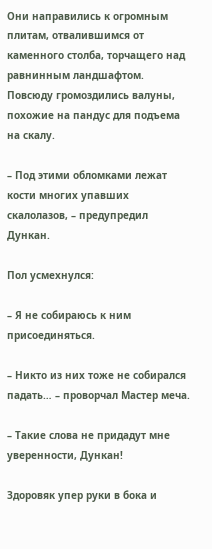Они направились к огромным плитам, отвалившимся от каменного столба, торчащего над равнинным ландшафтом. Повсюду громоздились валуны, похожие на пандус для подъема на скалу.

– Под этими обломками лежат кости многих упавших скалолазов, – предупредил Дункан.

Пол усмехнулся:

– Я не собираюсь к ним присоединяться.

– Никто из них тоже не собирался падать… – проворчал Мастер меча.

– Такие слова не придадут мне уверенности, Дункан!

Здоровяк упер руки в бока и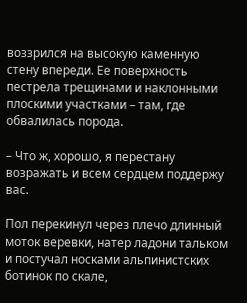воззрился на высокую каменную стену впереди. Ее поверхность пестрела трещинами и наклонными плоскими участками – там, где обвалилась порода.

– Что ж, хорошо, я перестану возражать и всем сердцем поддержу вас.

Пол перекинул через плечо длинный моток веревки, натер ладони тальком и постучал носками альпинистских ботинок по скале,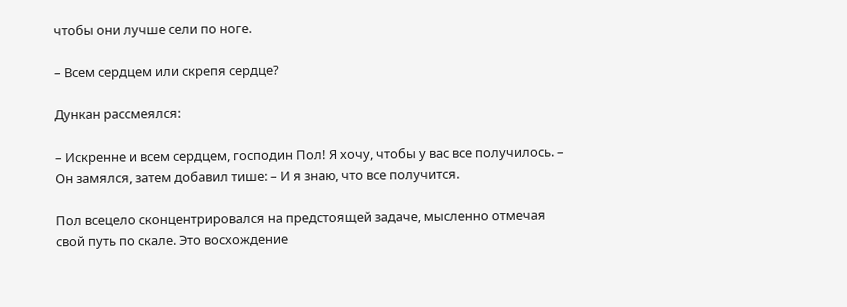чтобы они лучше сели по ноге.

– Всем сердцем или скрепя сердце?

Дункан рассмеялся:

– Искренне и всем сердцем, господин Пол! Я хочу, чтобы у вас все получилось. – Он замялся, затем добавил тише: – И я знаю, что все получится.

Пол всецело сконцентрировался на предстоящей задаче, мысленно отмечая свой путь по скале. Это восхождение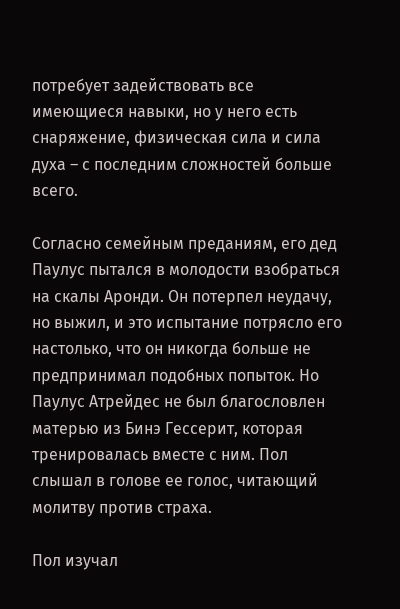потребует задействовать все имеющиеся навыки, но у него есть снаряжение, физическая сила и сила духа – с последним сложностей больше всего.

Согласно семейным преданиям, его дед Паулус пытался в молодости взобраться на скалы Аронди. Он потерпел неудачу, но выжил, и это испытание потрясло его настолько, что он никогда больше не предпринимал подобных попыток. Но Паулус Атрейдес не был благословлен матерью из Бинэ Гессерит, которая тренировалась вместе с ним. Пол слышал в голове ее голос, читающий молитву против страха.

Пол изучал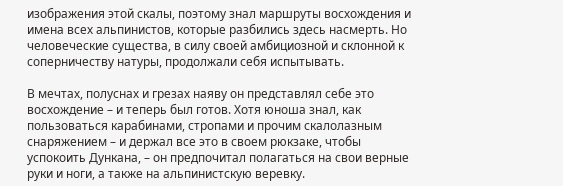изображения этой скалы, поэтому знал маршруты восхождения и имена всех альпинистов, которые разбились здесь насмерть. Но человеческие существа, в силу своей амбициозной и склонной к соперничеству натуры, продолжали себя испытывать.

В мечтах, полуснах и грезах наяву он представлял себе это восхождение – и теперь был готов. Хотя юноша знал, как пользоваться карабинами, стропами и прочим скалолазным снаряжением – и держал все это в своем рюкзаке, чтобы успокоить Дункана, – он предпочитал полагаться на свои верные руки и ноги, а также на альпинистскую веревку.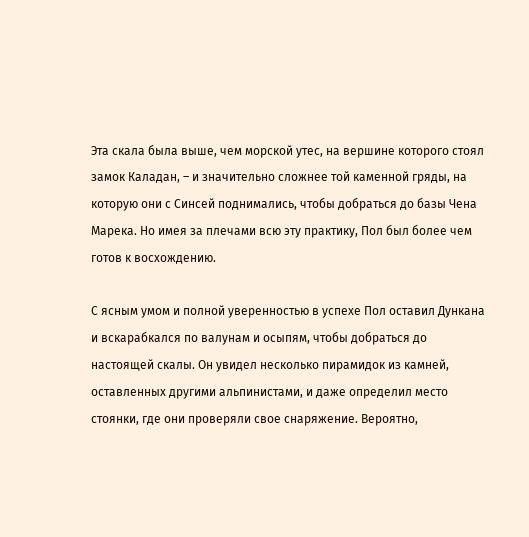Эта скала была выше, чем морской утес, на вершине которого стоял замок Каладан, – и значительно сложнее той каменной гряды, на которую они с Синсей поднимались, чтобы добраться до базы Чена Марека. Но имея за плечами всю эту практику, Пол был более чем готов к восхождению.

С ясным умом и полной уверенностью в успехе Пол оставил Дункана и вскарабкался по валунам и осыпям, чтобы добраться до настоящей скалы. Он увидел несколько пирамидок из камней, оставленных другими альпинистами, и даже определил место стоянки, где они проверяли свое снаряжение. Вероятно,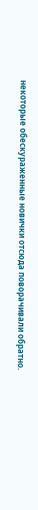некоторые обескураженные новички отсюда поворачивали обратно.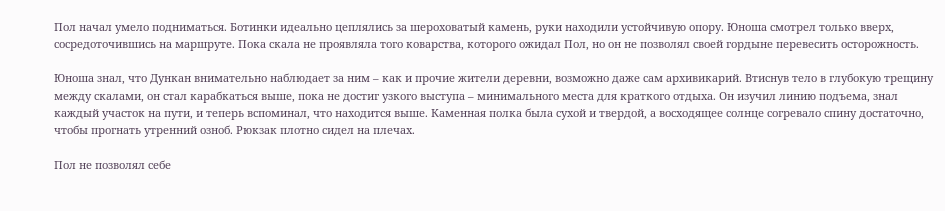Пол начал умело подниматься. Ботинки идеально цеплялись за шероховатый камень, руки находили устойчивую опору. Юноша смотрел только вверх, сосредоточившись на маршруте. Пока скала не проявляла того коварства, которого ожидал Пол, но он не позволял своей гордыне перевесить осторожность.

Юноша знал, что Дункан внимательно наблюдает за ним – как и прочие жители деревни, возможно даже сам архивикарий. Втиснув тело в глубокую трещину между скалами, он стал карабкаться выше, пока не достиг узкого выступа – минимального места для краткого отдыха. Он изучил линию подъема, знал каждый участок на пути, и теперь вспоминал, что находится выше. Каменная полка была сухой и твердой, а восходящее солнце согревало спину достаточно, чтобы прогнать утренний озноб. Рюкзак плотно сидел на плечах.

Пол не позволял себе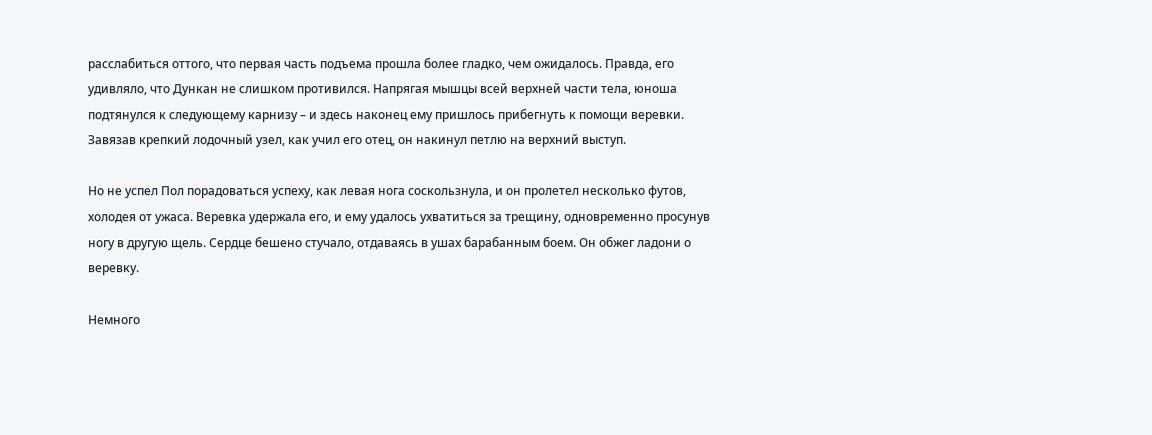расслабиться оттого, что первая часть подъема прошла более гладко, чем ожидалось. Правда, его удивляло, что Дункан не слишком противился. Напрягая мышцы всей верхней части тела, юноша подтянулся к следующему карнизу – и здесь наконец ему пришлось прибегнуть к помощи веревки. Завязав крепкий лодочный узел, как учил его отец, он накинул петлю на верхний выступ.

Но не успел Пол порадоваться успеху, как левая нога соскользнула, и он пролетел несколько футов, холодея от ужаса. Веревка удержала его, и ему удалось ухватиться за трещину, одновременно просунув ногу в другую щель. Сердце бешено стучало, отдаваясь в ушах барабанным боем. Он обжег ладони о веревку.

Немного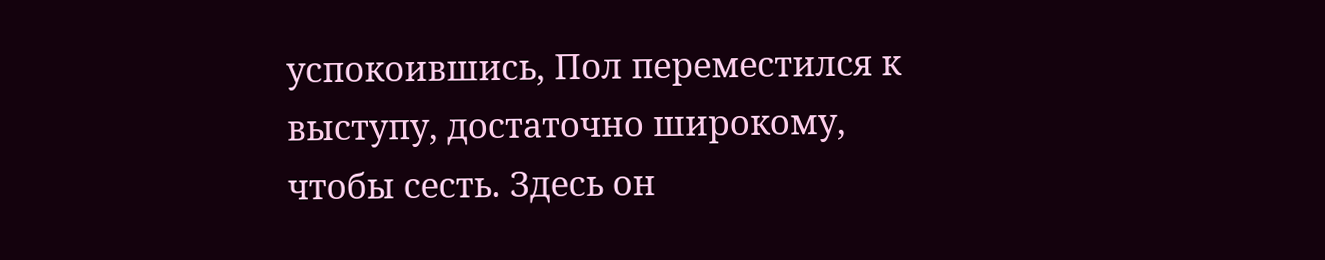успокоившись, Пол переместился к выступу, достаточно широкому, чтобы сесть. Здесь он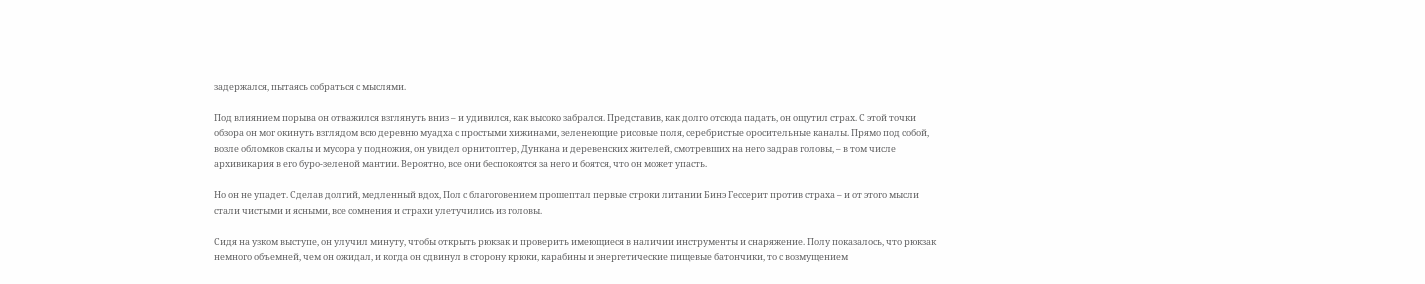задержался, пытаясь собраться с мыслями.

Под влиянием порыва он отважился взглянуть вниз – и удивился, как высоко забрался. Представив, как долго отсюда падать, он ощутил страх. С этой точки обзора он мог окинуть взглядом всю деревню муадха с простыми хижинами, зеленеющие рисовые поля, серебристые оросительные каналы. Прямо под собой, возле обломков скалы и мусора у подножия, он увидел орнитоптер, Дункана и деревенских жителей, смотревших на него задрав головы, – в том числе архивикария в его буро-зеленой мантии. Вероятно, все они беспокоятся за него и боятся, что он может упасть.

Но он не упадет. Сделав долгий, медленный вдох, Пол с благоговением прошептал первые строки литании Бинэ Гессерит против страха – и от этого мысли стали чистыми и ясными, все сомнения и страхи улетучились из головы.

Сидя на узком выступе, он улучил минуту, чтобы открыть рюкзак и проверить имеющиеся в наличии инструменты и снаряжение. Полу показалось, что рюкзак немного объемней, чем он ожидал, и когда он сдвинул в сторону крюки, карабины и энергетические пищевые батончики, то с возмущением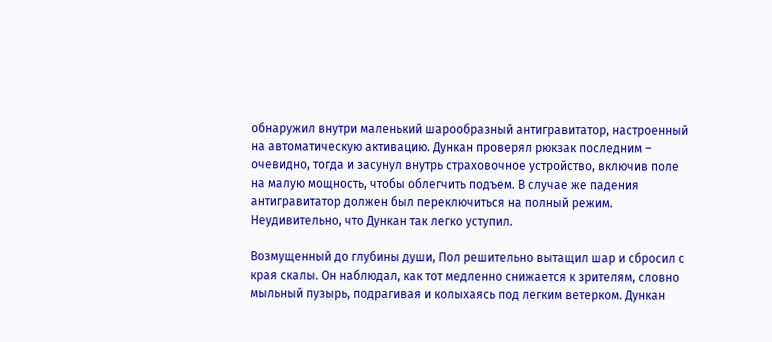обнаружил внутри маленький шарообразный антигравитатор, настроенный на автоматическую активацию. Дункан проверял рюкзак последним – очевидно, тогда и засунул внутрь страховочное устройство, включив поле на малую мощность, чтобы облегчить подъем. В случае же падения антигравитатор должен был переключиться на полный режим. Неудивительно, что Дункан так легко уступил.

Возмущенный до глубины души, Пол решительно вытащил шар и сбросил с края скалы. Он наблюдал, как тот медленно снижается к зрителям, словно мыльный пузырь, подрагивая и колыхаясь под легким ветерком. Дункан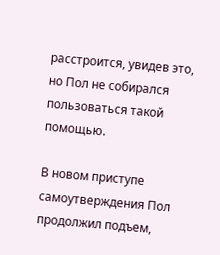расстроится, увидев это, но Пол не собирался пользоваться такой помощью.

В новом приступе самоутверждения Пол продолжил подъем,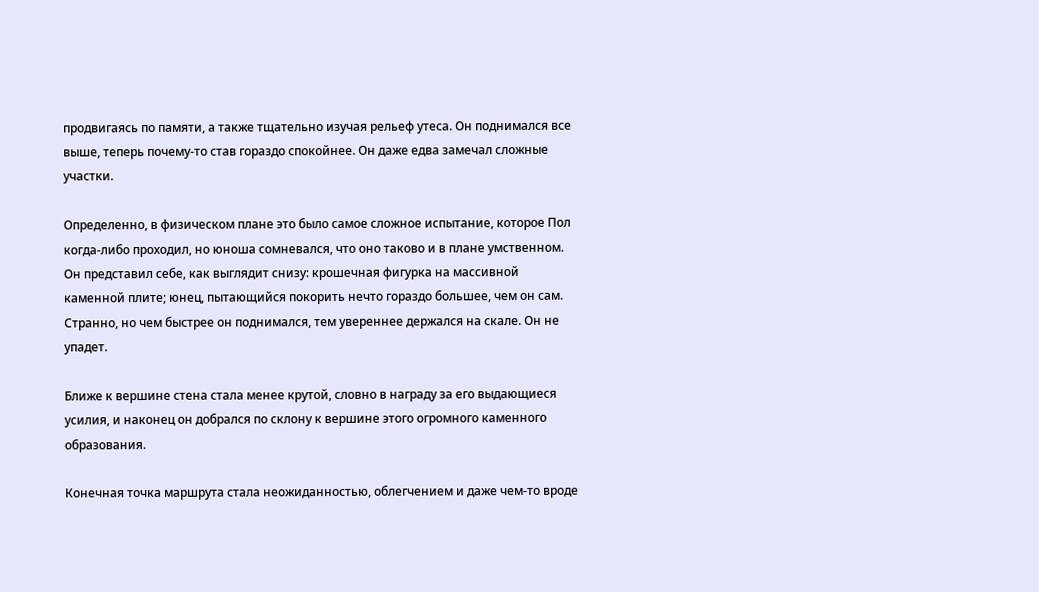продвигаясь по памяти, а также тщательно изучая рельеф утеса. Он поднимался все выше, теперь почему-то став гораздо спокойнее. Он даже едва замечал сложные участки.

Определенно, в физическом плане это было самое сложное испытание, которое Пол когда-либо проходил, но юноша сомневался, что оно таково и в плане умственном. Он представил себе, как выглядит снизу: крошечная фигурка на массивной каменной плите; юнец, пытающийся покорить нечто гораздо большее, чем он сам. Странно, но чем быстрее он поднимался, тем увереннее держался на скале. Он не упадет.

Ближе к вершине стена стала менее крутой, словно в награду за его выдающиеся усилия, и наконец он добрался по склону к вершине этого огромного каменного образования.

Конечная точка маршрута стала неожиданностью, облегчением и даже чем-то вроде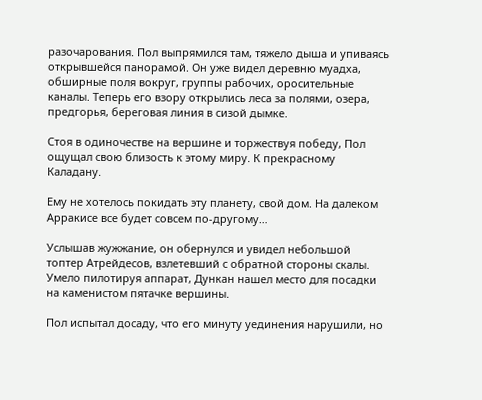разочарования. Пол выпрямился там, тяжело дыша и упиваясь открывшейся панорамой. Он уже видел деревню муадха, обширные поля вокруг, группы рабочих, оросительные каналы. Теперь его взору открылись леса за полями, озера, предгорья, береговая линия в сизой дымке.

Стоя в одиночестве на вершине и торжествуя победу, Пол ощущал свою близость к этому миру. К прекрасному Каладану.

Ему не хотелось покидать эту планету, свой дом. На далеком Арракисе все будет совсем по-другому…

Услышав жужжание, он обернулся и увидел небольшой топтер Атрейдесов, взлетевший с обратной стороны скалы. Умело пилотируя аппарат, Дункан нашел место для посадки на каменистом пятачке вершины.

Пол испытал досаду, что его минуту уединения нарушили, но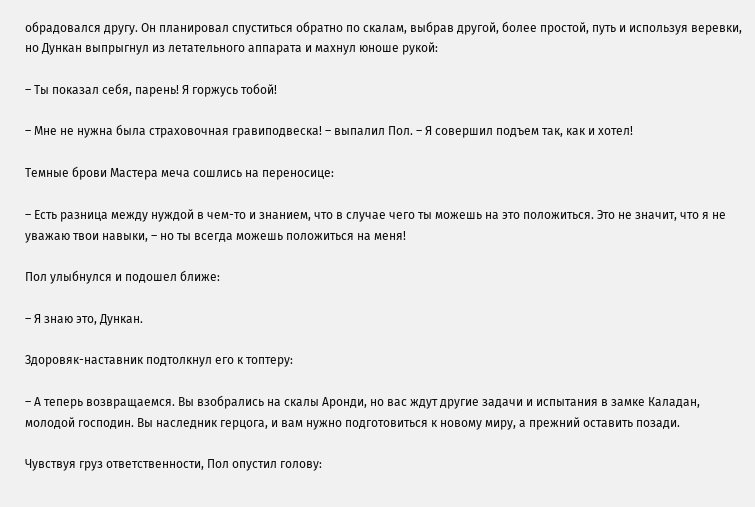обрадовался другу. Он планировал спуститься обратно по скалам, выбрав другой, более простой, путь и используя веревки, но Дункан выпрыгнул из летательного аппарата и махнул юноше рукой:

– Ты показал себя, парень! Я горжусь тобой!

– Мне не нужна была страховочная гравиподвеска! – выпалил Пол. – Я совершил подъем так, как и хотел!

Темные брови Мастера меча сошлись на переносице:

– Есть разница между нуждой в чем-то и знанием, что в случае чего ты можешь на это положиться. Это не значит, что я не уважаю твои навыки, – но ты всегда можешь положиться на меня!

Пол улыбнулся и подошел ближе:

– Я знаю это, Дункан.

Здоровяк-наставник подтолкнул его к топтеру:

– А теперь возвращаемся. Вы взобрались на скалы Аронди, но вас ждут другие задачи и испытания в замке Каладан, молодой господин. Вы наследник герцога, и вам нужно подготовиться к новому миру, а прежний оставить позади.

Чувствуя груз ответственности, Пол опустил голову: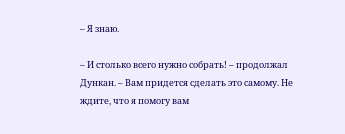– Я знаю.

– И столько всего нужно собрать! – продолжал Дункан. – Вам придется сделать это самому. Не ждите, что я помогу вам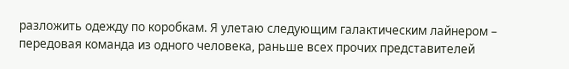разложить одежду по коробкам. Я улетаю следующим галактическим лайнером – передовая команда из одного человека, раньше всех прочих представителей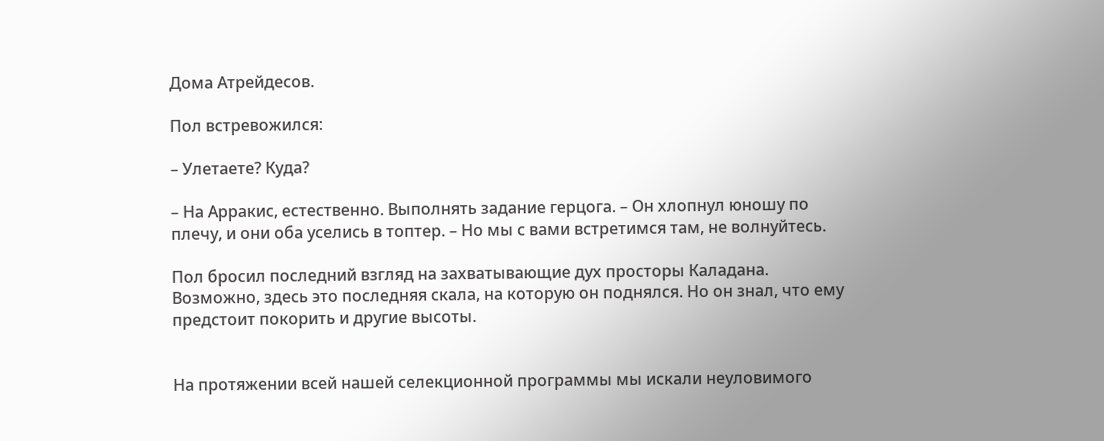Дома Атрейдесов.

Пол встревожился:

– Улетаете? Куда?

– На Арракис, естественно. Выполнять задание герцога. – Он хлопнул юношу по плечу, и они оба уселись в топтер. – Но мы с вами встретимся там, не волнуйтесь.

Пол бросил последний взгляд на захватывающие дух просторы Каладана. Возможно, здесь это последняя скала, на которую он поднялся. Но он знал, что ему предстоит покорить и другие высоты.


На протяжении всей нашей селекционной программы мы искали неуловимого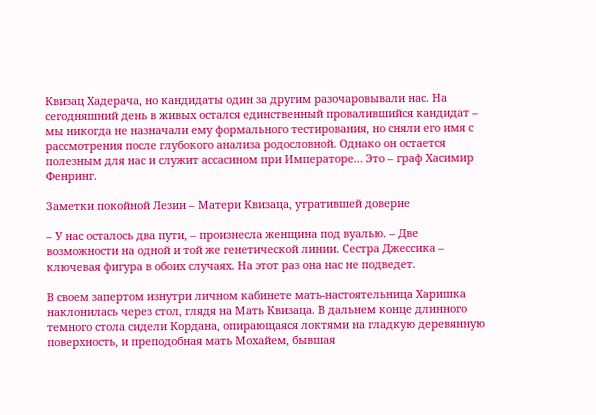Квизац Хадерача, но кандидаты один за другим разочаровывали нас. На сегодняшний день в живых остался единственный провалившийся кандидат – мы никогда не назначали ему формального тестирования, но сняли его имя с рассмотрения после глубокого анализа родословной. Однако он остается полезным для нас и служит ассасином при Императоре… Это – граф Хасимир Фенринг.

Заметки покойной Лезии – Матери Квизаца, утратившей доверие

– У нас осталось два пути, – произнесла женщина под вуалью. – Две возможности на одной и той же генетической линии. Сестра Джессика – ключевая фигура в обоих случаях. На этот раз она нас не подведет.

В своем запертом изнутри личном кабинете мать-настоятельница Харишка наклонилась через стол, глядя на Мать Квизаца. В дальнем конце длинного темного стола сидели Кордана, опирающаяся локтями на гладкую деревянную поверхность, и преподобная мать Мохайем, бывшая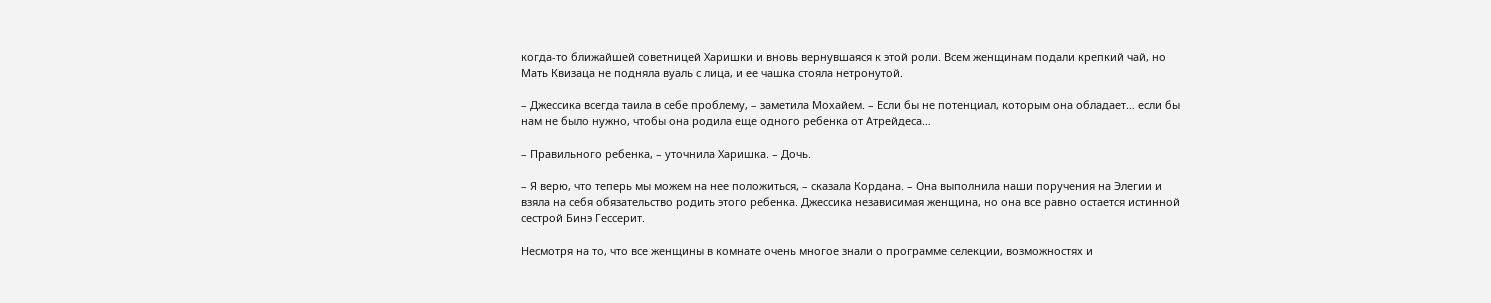когда-то ближайшей советницей Харишки и вновь вернувшаяся к этой роли. Всем женщинам подали крепкий чай, но Мать Квизаца не подняла вуаль с лица, и ее чашка стояла нетронутой.

– Джессика всегда таила в себе проблему, – заметила Мохайем. – Если бы не потенциал, которым она обладает… если бы нам не было нужно, чтобы она родила еще одного ребенка от Атрейдеса…

– Правильного ребенка, – уточнила Харишка. – Дочь.

– Я верю, что теперь мы можем на нее положиться, – сказала Кордана. – Она выполнила наши поручения на Элегии и взяла на себя обязательство родить этого ребенка. Джессика независимая женщина, но она все равно остается истинной сестрой Бинэ Гессерит.

Несмотря на то, что все женщины в комнате очень многое знали о программе селекции, возможностях и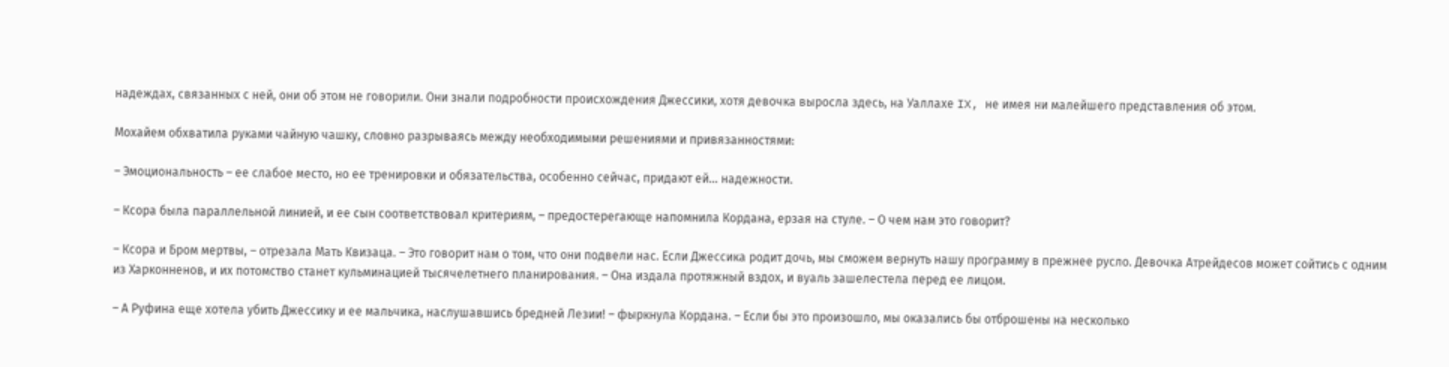надеждах, связанных с ней, они об этом не говорили. Они знали подробности происхождения Джессики, хотя девочка выросла здесь, на Уаллахе IX, не имея ни малейшего представления об этом.

Мохайем обхватила руками чайную чашку, словно разрываясь между необходимыми решениями и привязанностями:

– Эмоциональность – ее слабое место, но ее тренировки и обязательства, особенно сейчас, придают ей… надежности.

– Ксора была параллельной линией, и ее сын соответствовал критериям, – предостерегающе напомнила Кордана, ерзая на стуле. – О чем нам это говорит?

– Ксора и Бром мертвы, – отрезала Мать Квизаца. – Это говорит нам о том, что они подвели нас. Если Джессика родит дочь, мы сможем вернуть нашу программу в прежнее русло. Девочка Атрейдесов может сойтись с одним из Харконненов, и их потомство станет кульминацией тысячелетнего планирования. – Она издала протяжный вздох, и вуаль зашелестела перед ее лицом.

– А Руфина еще хотела убить Джессику и ее мальчика, наслушавшись бредней Лезии! – фыркнула Кордана. – Если бы это произошло, мы оказались бы отброшены на несколько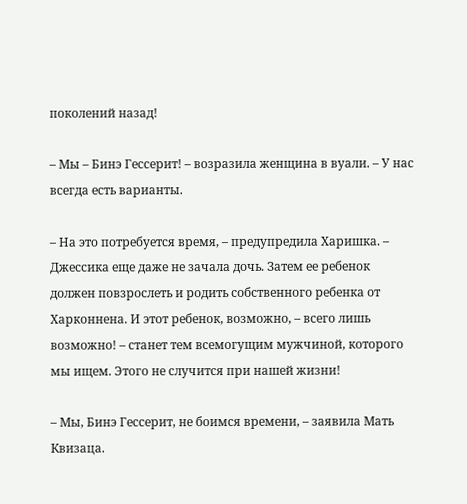поколений назад!

– Мы – Бинэ Гессерит! – возразила женщина в вуали. – У нас всегда есть варианты.

– На это потребуется время, – предупредила Харишка. – Джессика еще даже не зачала дочь. Затем ее ребенок должен повзрослеть и родить собственного ребенка от Харконнена. И этот ребенок, возможно, – всего лишь возможно! – станет тем всемогущим мужчиной, которого мы ищем. Этого не случится при нашей жизни!

– Мы, Бинэ Гессерит, не боимся времени, – заявила Мать Квизаца.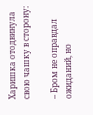Харишка отодвинула свою чашку в сторону:

– Бром не оправдал ожиданий, но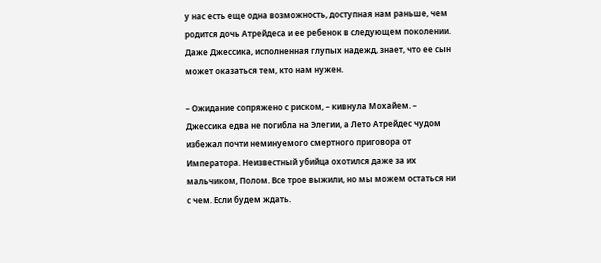у нас есть еще одна возможность, доступная нам раньше, чем родится дочь Атрейдеса и ее ребенок в следующем поколении. Даже Джессика, исполненная глупых надежд, знает, что ее сын может оказаться тем, кто нам нужен.

– Ожидание сопряжено с риском, – кивнула Мохайем. – Джессика едва не погибла на Элегии, а Лето Атрейдес чудом избежал почти неминуемого смертного приговора от Императора. Неизвестный убийца охотился даже за их мальчиком, Полом. Все трое выжили, но мы можем остаться ни с чем. Если будем ждать.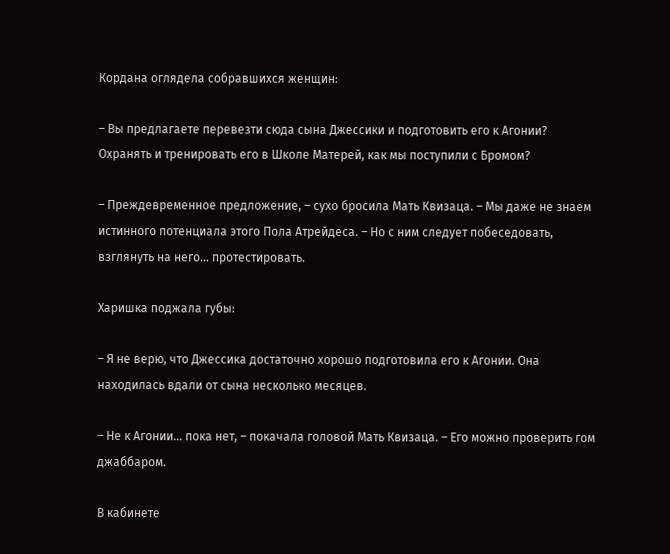Кордана оглядела собравшихся женщин:

– Вы предлагаете перевезти сюда сына Джессики и подготовить его к Агонии? Охранять и тренировать его в Школе Матерей, как мы поступили с Бромом?

– Преждевременное предложение, – сухо бросила Мать Квизаца. – Мы даже не знаем истинного потенциала этого Пола Атрейдеса. – Но с ним следует побеседовать, взглянуть на него… протестировать.

Харишка поджала губы:

– Я не верю, что Джессика достаточно хорошо подготовила его к Агонии. Она находилась вдали от сына несколько месяцев.

– Не к Агонии… пока нет, – покачала головой Мать Квизаца. – Его можно проверить гом джаббаром.

В кабинете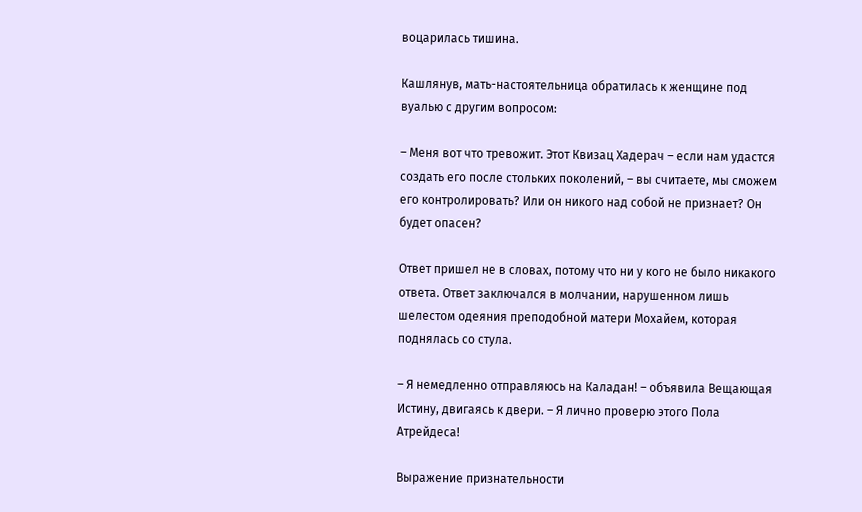воцарилась тишина.

Кашлянув, мать-настоятельница обратилась к женщине под вуалью с другим вопросом:

– Меня вот что тревожит. Этот Квизац Хадерач – если нам удастся создать его после стольких поколений, – вы считаете, мы сможем его контролировать? Или он никого над собой не признает? Он будет опасен?

Ответ пришел не в словах, потому что ни у кого не было никакого ответа. Ответ заключался в молчании, нарушенном лишь шелестом одеяния преподобной матери Мохайем, которая поднялась со стула.

– Я немедленно отправляюсь на Каладан! – объявила Вещающая Истину, двигаясь к двери. – Я лично проверю этого Пола Атрейдеса!

Выражение признательности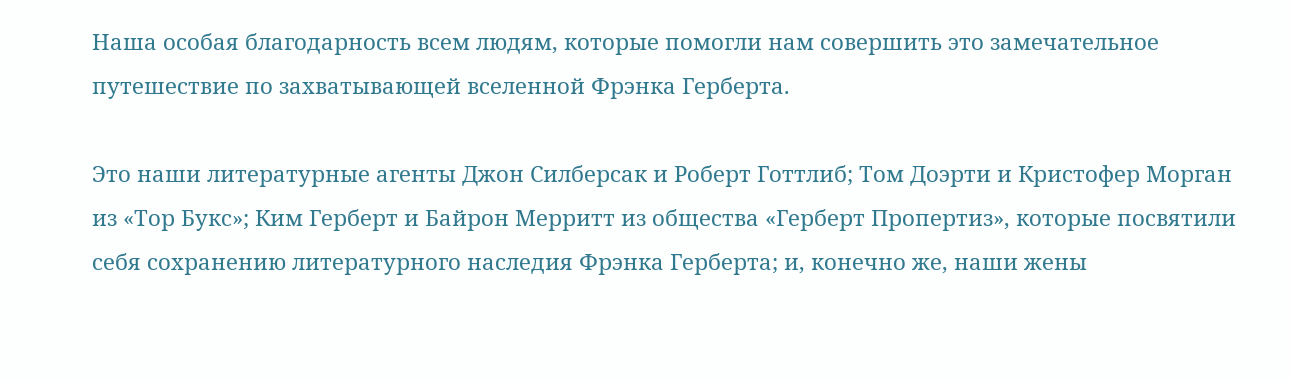Наша особая благодарность всем людям, которые помогли нам совершить это замечательное путешествие по захватывающей вселенной Фрэнка Герберта.

Это наши литературные агенты Джон Силберсак и Роберт Готтлиб; Том Доэрти и Кристофер Морган из «Тор Букс»; Ким Герберт и Байрон Мерритт из общества «Герберт Пропертиз», которые посвятили себя сохранению литературного наследия Фрэнка Герберта; и, конечно же, наши жены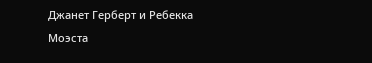Джанет Герберт и Ребекка Моэста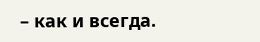– как и всегда.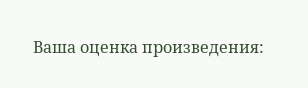Ваша оценка произведения: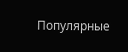Популярные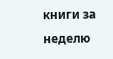книги за неделю